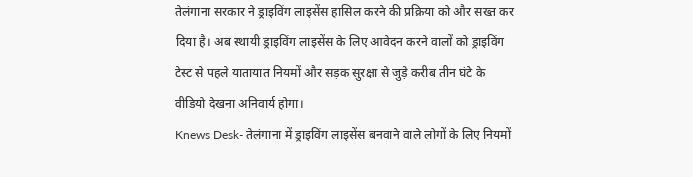तेलंगाना सरकार ने ड्राइविंग लाइसेंस हासिल करने की प्रक्रिया को और सख्त कर दिया है। अब स्थायी ड्राइविंग लाइसेंस के लिए आवेदन करने वालों को ड्राइविंग टेस्ट से पहले यातायात नियमों और सड़क सुरक्षा से जुड़े करीब तीन घंटे के वीडियो देखना अनिवार्य होगा।
Knews Desk- तेलंगाना में ड्राइविंग लाइसेंस बनवाने वाले लोगों के लिए नियमों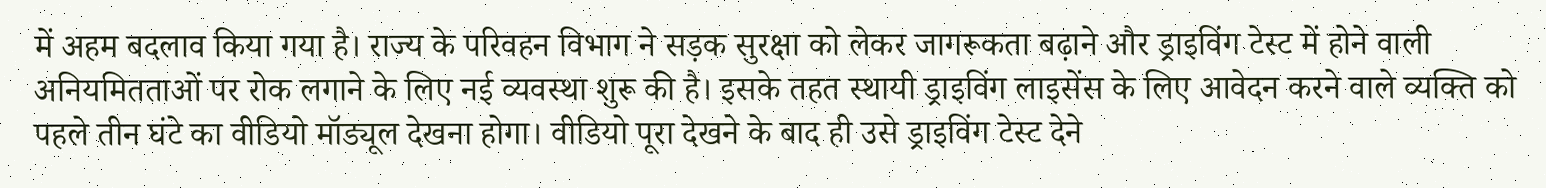में अहम बदलाव किया गया है। राज्य के परिवहन विभाग ने सड़क सुरक्षा को लेकर जागरूकता बढ़ाने और ड्राइविंग टेस्ट में होने वाली अनियमितताओं पर रोक लगाने के लिए नई व्यवस्था शुरू की है। इसके तहत स्थायी ड्राइविंग लाइसेंस के लिए आवेदन करने वाले व्यक्ति को पहले तीन घंटे का वीडियो मॉड्यूल देखना होगा। वीडियो पूरा देखने के बाद ही उसे ड्राइविंग टेस्ट देने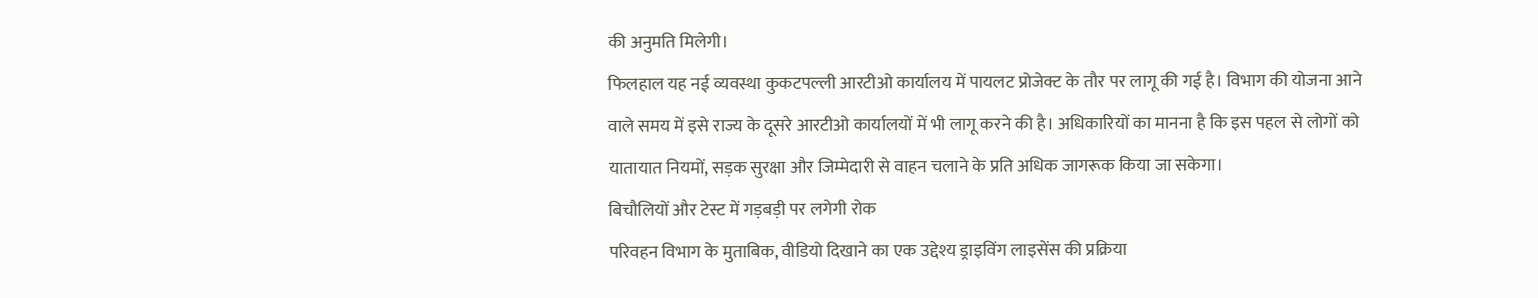की अनुमति मिलेगी।
फिलहाल यह नई व्यवस्था कुकटपल्ली आरटीओ कार्यालय में पायलट प्रोजेक्ट के तौर पर लागू की गई है। विभाग की योजना आने वाले समय में इसे राज्य के दूसरे आरटीओ कार्यालयों में भी लागू करने की है। अधिकारियों का मानना है कि इस पहल से लोगों को यातायात नियमों, सड़क सुरक्षा और जिम्मेदारी से वाहन चलाने के प्रति अधिक जागरूक किया जा सकेगा।
बिचौलियों और टेस्ट में गड़बड़ी पर लगेगी रोक
परिवहन विभाग के मुताबिक, वीडियो दिखाने का एक उद्देश्य ड्राइविंग लाइसेंस की प्रक्रिया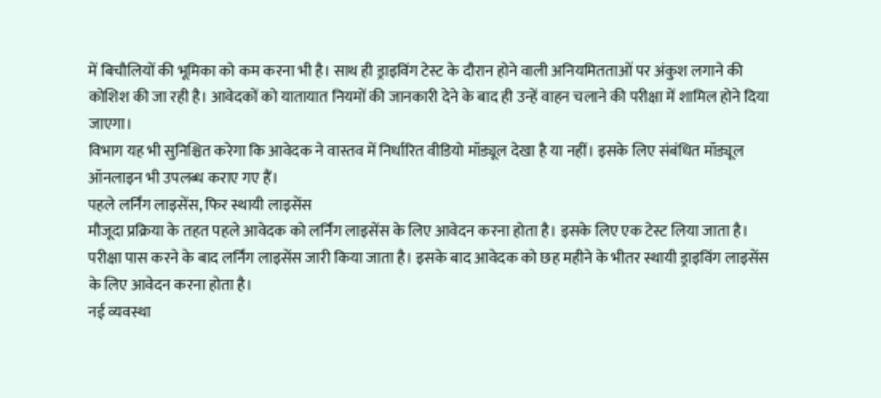में बिचौलियों की भूमिका को कम करना भी है। साथ ही ड्राइविंग टेस्ट के दौरान होने वाली अनियमितताओं पर अंकुश लगाने की कोशिश की जा रही है। आवेदकों को यातायात नियमों की जानकारी देने के बाद ही उन्हें वाहन चलाने की परीक्षा में शामिल होने दिया जाएगा।
विभाग यह भी सुनिश्चित करेगा कि आवेदक ने वास्तव में निर्धारित वीडियो मॉड्यूल देखा है या नहीं। इसके लिए संबंधित मॉड्यूल ऑनलाइन भी उपलब्ध कराए गए हैं।
पहले लर्निंग लाइसेंस, फिर स्थायी लाइसेंस
मौजूदा प्रक्रिया के तहत पहले आवेदक को लर्निंग लाइसेंस के लिए आवेदन करना होता है। इसके लिए एक टेस्ट लिया जाता है। परीक्षा पास करने के बाद लर्निंग लाइसेंस जारी किया जाता है। इसके बाद आवेदक को छह महीने के भीतर स्थायी ड्राइविंग लाइसेंस के लिए आवेदन करना होता है।
नई व्यवस्था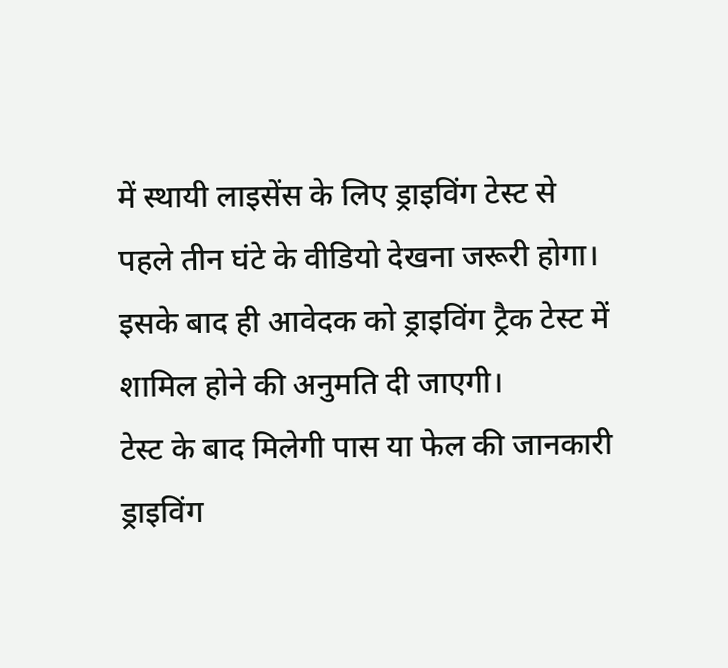में स्थायी लाइसेंस के लिए ड्राइविंग टेस्ट से पहले तीन घंटे के वीडियो देखना जरूरी होगा। इसके बाद ही आवेदक को ड्राइविंग ट्रैक टेस्ट में शामिल होने की अनुमति दी जाएगी।
टेस्ट के बाद मिलेगी पास या फेल की जानकारी
ड्राइविंग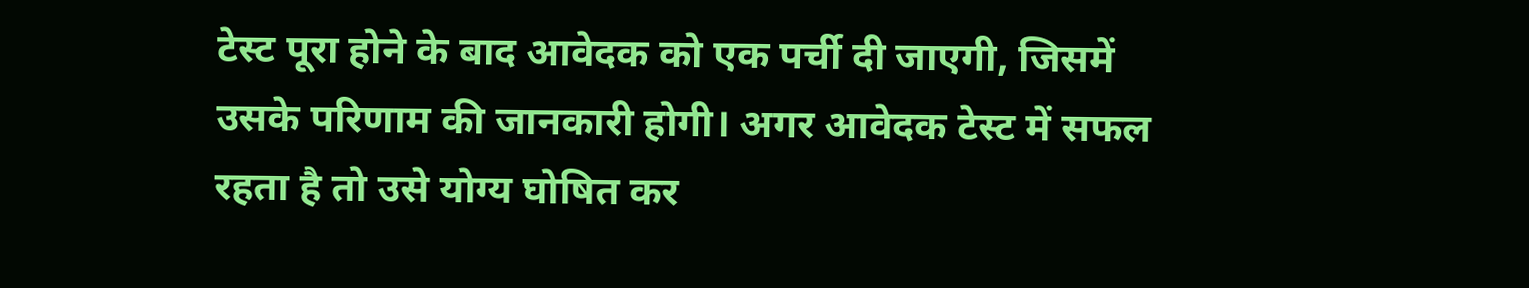टेस्ट पूरा होने के बाद आवेदक को एक पर्ची दी जाएगी, जिसमें उसके परिणाम की जानकारी होगी। अगर आवेदक टेस्ट में सफल रहता है तो उसे योग्य घोषित कर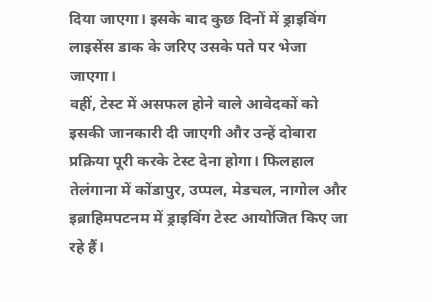दिया जाएगा। इसके बाद कुछ दिनों में ड्राइविंग लाइसेंस डाक के जरिए उसके पते पर भेजा जाएगा।
वहीं, टेस्ट में असफल होने वाले आवेदकों को इसकी जानकारी दी जाएगी और उन्हें दोबारा प्रक्रिया पूरी करके टेस्ट देना होगा। फिलहाल तेलंगाना में कोंडापुर, उप्पल, मेडचल, नागोल और इब्राहिमपटनम में ड्राइविंग टेस्ट आयोजित किए जा रहे हैं।